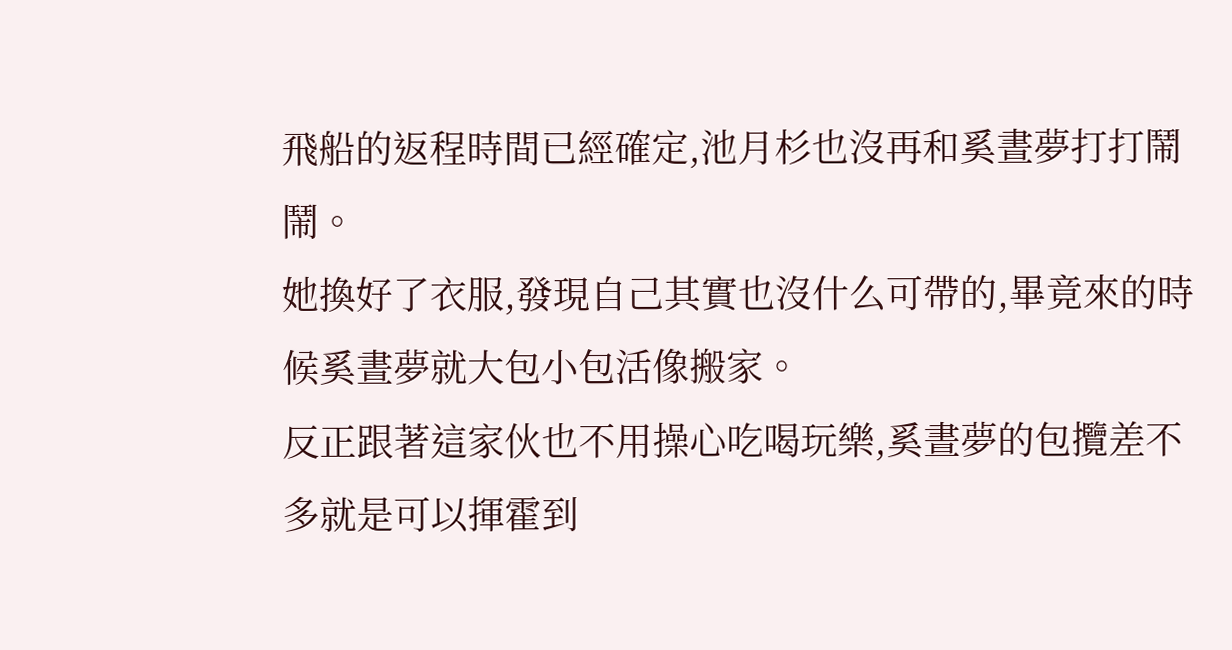飛船的返程時間已經確定,池月杉也沒再和奚晝夢打打鬧鬧。
她換好了衣服,發現自己其實也沒什么可帶的,畢竟來的時候奚晝夢就大包小包活像搬家。
反正跟著這家伙也不用操心吃喝玩樂,奚晝夢的包攬差不多就是可以揮霍到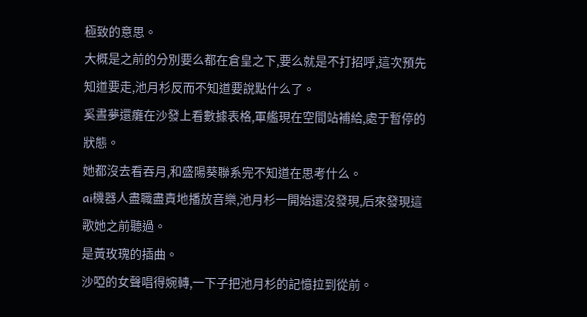極致的意思。
大概是之前的分別要么都在倉皇之下,要么就是不打招呼,這次預先知道要走,池月杉反而不知道要說點什么了。
奚晝夢還癱在沙發上看數據表格,軍艦現在空間站補給,處于暫停的狀態。
她都沒去看吞月,和盛陽葵聯系完不知道在思考什么。
ai機器人盡職盡責地播放音樂,池月杉一開始還沒發現,后來發現這歌她之前聽過。
是黃玫瑰的插曲。
沙啞的女聲唱得婉轉,一下子把池月杉的記憶拉到從前。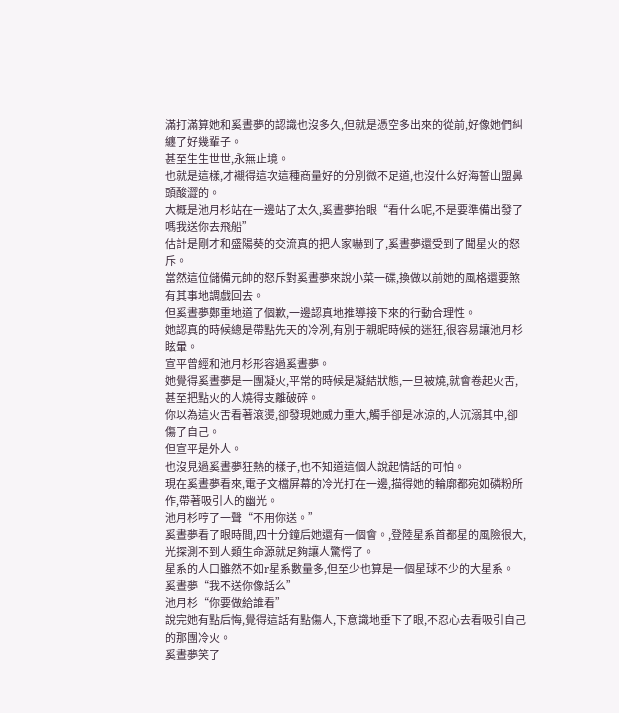滿打滿算她和奚晝夢的認識也沒多久,但就是憑空多出來的從前,好像她們糾纏了好幾輩子。
甚至生生世世,永無止境。
也就是這樣,才襯得這次這種商量好的分別微不足道,也沒什么好海誓山盟鼻頭酸澀的。
大概是池月杉站在一邊站了太久,奚晝夢抬眼“看什么呢,不是要準備出發了嗎我送你去飛船”
估計是剛才和盛陽葵的交流真的把人家嚇到了,奚晝夢還受到了聞星火的怒斥。
當然這位儲備元帥的怒斥對奚晝夢來說小菜一碟,換做以前她的風格還要煞有其事地調戲回去。
但奚晝夢鄭重地道了個歉,一邊認真地推導接下來的行動合理性。
她認真的時候總是帶點先天的冷冽,有別于親昵時候的迷狂,很容易讓池月杉眩暈。
宣平曾經和池月杉形容過奚晝夢。
她覺得奚晝夢是一團凝火,平常的時候是凝結狀態,一旦被燒,就會卷起火舌,甚至把點火的人燒得支離破碎。
你以為這火舌看著滾燙,卻發現她威力重大,觸手卻是冰涼的,人沉溺其中,卻傷了自己。
但宣平是外人。
也沒見過奚晝夢狂熱的樣子,也不知道這個人說起情話的可怕。
現在奚晝夢看來,電子文檔屏幕的冷光打在一邊,描得她的輪廓都宛如磷粉所作,帶著吸引人的幽光。
池月杉哼了一聲“不用你送。”
奚晝夢看了眼時間,四十分鐘后她還有一個會。,登陸星系首都星的風險很大,光探測不到人類生命源就足夠讓人驚愕了。
星系的人口雖然不如r星系數量多,但至少也算是一個星球不少的大星系。
奚晝夢“我不送你像話么”
池月杉“你要做給誰看”
說完她有點后悔,覺得這話有點傷人,下意識地垂下了眼,不忍心去看吸引自己的那團冷火。
奚晝夢笑了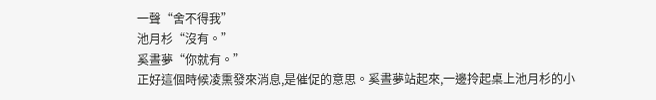一聲“舍不得我”
池月杉“沒有。”
奚晝夢“你就有。”
正好這個時候凌熏發來消息,是催促的意思。奚晝夢站起來,一邊拎起桌上池月杉的小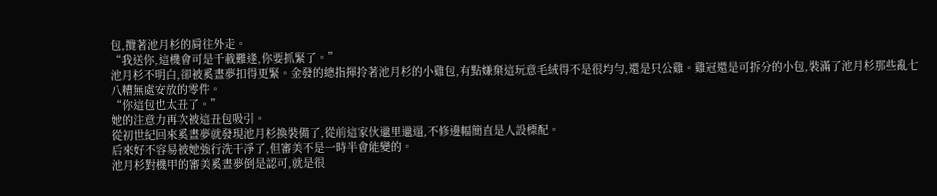包,攬著池月杉的肩往外走。
“我送你,這機會可是千載難逢,你要抓緊了。”
池月杉不明白,卻被奚晝夢扣得更緊。金發的總指揮拎著池月杉的小雞包,有點嫌棄這玩意毛絨得不是很均勻,還是只公雞。雞冠還是可拆分的小包,裝滿了池月杉那些亂七八糟無處安放的零件。
“你這包也太丑了。”
她的注意力再次被這丑包吸引。
從初世紀回來奚晝夢就發現池月杉換裝備了,從前這家伙邋里邋遢,不修邊幅簡直是人設標配。
后來好不容易被她強行洗干凈了,但審美不是一時半會能變的。
池月杉對機甲的審美奚晝夢倒是認可,就是很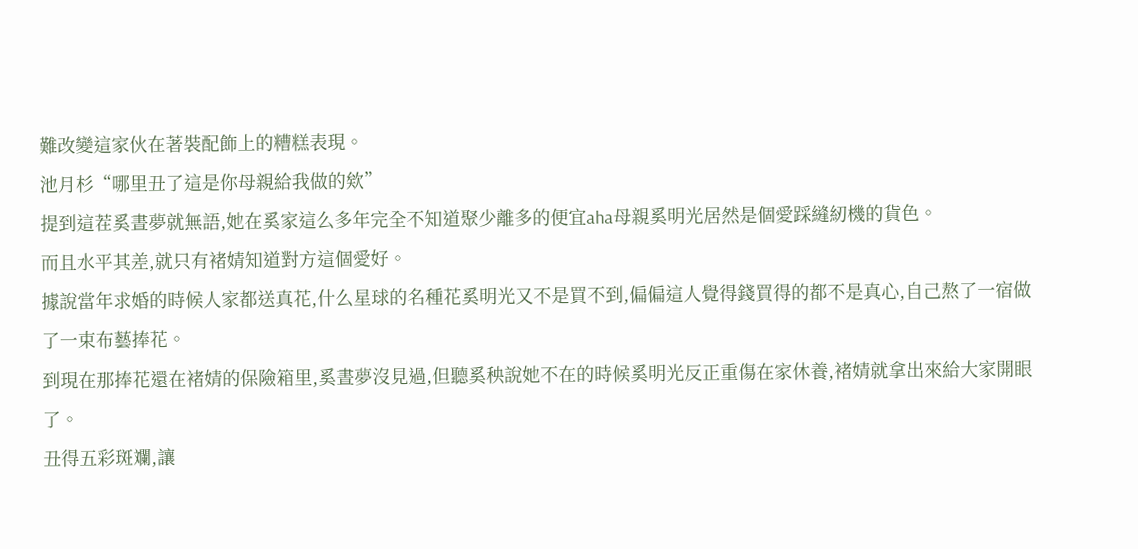難改變這家伙在著裝配飾上的糟糕表現。
池月杉“哪里丑了這是你母親給我做的欸”
提到這茬奚晝夢就無語,她在奚家這么多年完全不知道聚少離多的便宜aha母親奚明光居然是個愛踩縫紉機的貨色。
而且水平其差,就只有褚婧知道對方這個愛好。
據說當年求婚的時候人家都送真花,什么星球的名種花奚明光又不是買不到,偏偏這人覺得錢買得的都不是真心,自己熬了一宿做了一束布藝捧花。
到現在那捧花還在褚婧的保險箱里,奚晝夢沒見過,但聽奚秧說她不在的時候奚明光反正重傷在家休養,褚婧就拿出來給大家開眼了。
丑得五彩斑斕,讓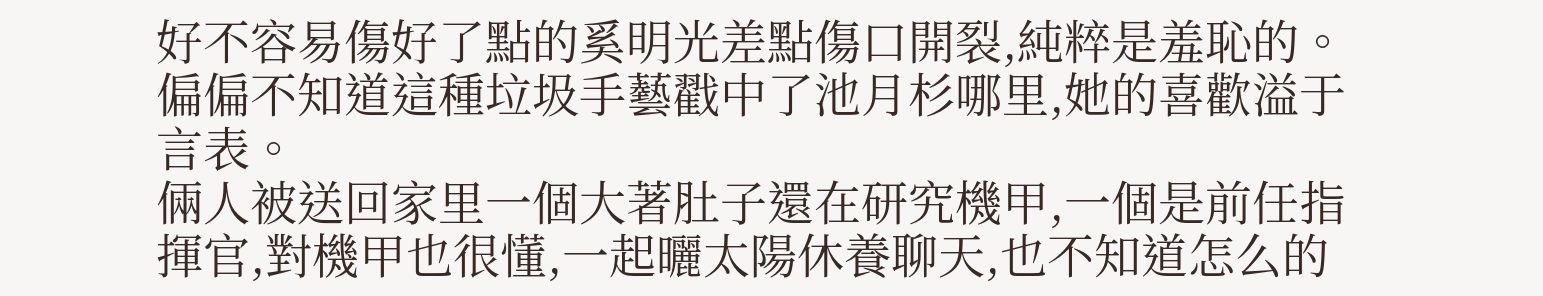好不容易傷好了點的奚明光差點傷口開裂,純粹是羞恥的。
偏偏不知道這種垃圾手藝戳中了池月杉哪里,她的喜歡溢于言表。
倆人被送回家里一個大著肚子還在研究機甲,一個是前任指揮官,對機甲也很懂,一起曬太陽休養聊天,也不知道怎么的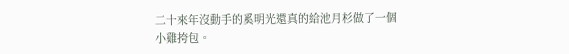二十來年沒動手的奚明光還真的給池月杉做了一個
小雞挎包。